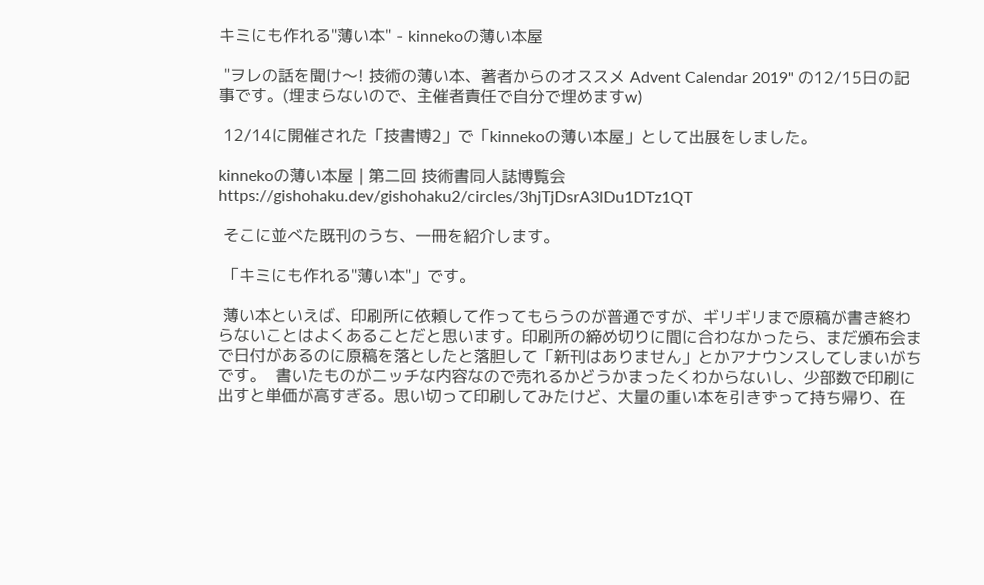キミにも作れる"薄い本" - kinnekoの薄い本屋

 "ヲレの話を聞け〜! 技術の薄い本、著者からのオススメ Advent Calendar 2019" の12/15日の記事です。(埋まらないので、主催者責任で自分で埋めますw)

 12/14に開催された「技書博2」で「kinnekoの薄い本屋」として出展をしました。

kinnekoの薄い本屋 | 第二回 技術書同人誌博覧会
https://gishohaku.dev/gishohaku2/circles/3hjTjDsrA3lDu1DTz1QT

 そこに並べた既刊のうち、一冊を紹介します。

 「キミにも作れる"薄い本"」です。

 薄い本といえば、印刷所に依頼して作ってもらうのが普通ですが、ギリギリまで原稿が書き終わらないことはよくあることだと思います。印刷所の締め切りに間に合わなかったら、まだ頒布会まで日付があるのに原稿を落としたと落胆して「新刊はありません」とかアナウンスしてしまいがちです。  書いたものがニッチな内容なので売れるかどうかまったくわからないし、少部数で印刷に出すと単価が高すぎる。思い切って印刷してみたけど、大量の重い本を引きずって持ち帰り、在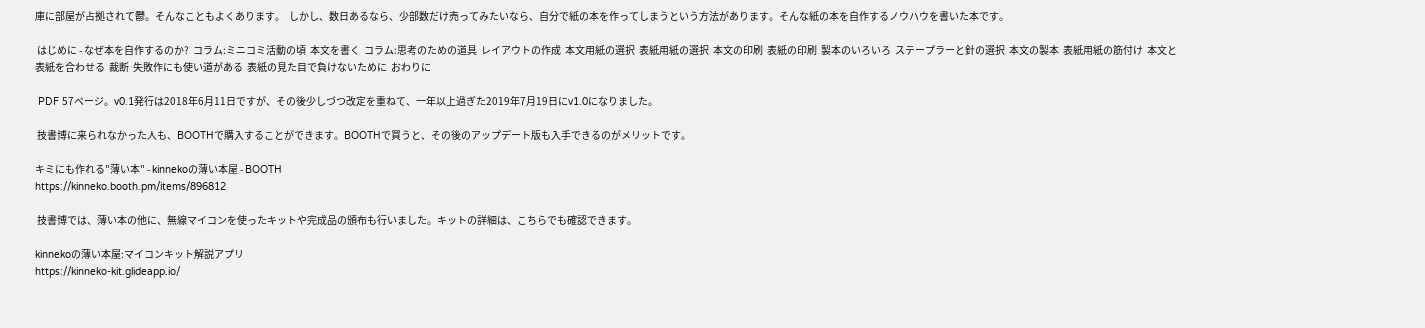庫に部屋が占拠されて鬱。そんなこともよくあります。  しかし、数日あるなら、少部数だけ売ってみたいなら、自分で紙の本を作ってしまうという方法があります。そんな紙の本を自作するノウハウを書いた本です。

 はじめに - なぜ本を自作するのか?  コラム:ミニコミ活動の頃  本文を書く  コラム:思考のための道具  レイアウトの作成  本文用紙の選択  表紙用紙の選択  本文の印刷  表紙の印刷  製本のいろいろ  ステープラーと針の選択  本文の製本  表紙用紙の筋付け  本文と表紙を合わせる  裁断  失敗作にも使い道がある  表紙の見た目で負けないために  おわりに

 PDF 57ページ。v0.1発行は2018年6月11日ですが、その後少しづつ改定を重ねて、一年以上過ぎた2019年7月19日にv1.0になりました。

 技書博に来られなかった人も、BOOTHで購入することができます。BOOTHで買うと、その後のアップデート版も入手できるのがメリットです。

キミにも作れる"薄い本" - kinnekoの薄い本屋 - BOOTH
https://kinneko.booth.pm/items/896812

 技書博では、薄い本の他に、無線マイコンを使ったキットや完成品の頒布も行いました。キットの詳細は、こちらでも確認できます。

kinnekoの薄い本屋:マイコンキット解説アプリ
https://kinneko-kit.glideapp.io/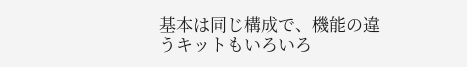基本は同じ構成で、機能の違うキットもいろいろ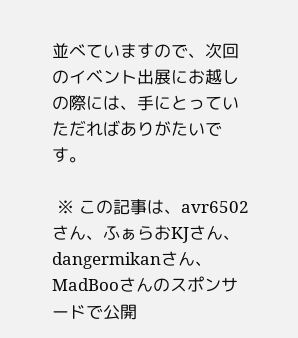並べていますので、次回のイベント出展にお越しの際には、手にとっていただればありがたいです。

 ※ この記事は、avr6502さん、ふぁらおKJさん、dangermikanさん、MadBooさんのスポンサードで公開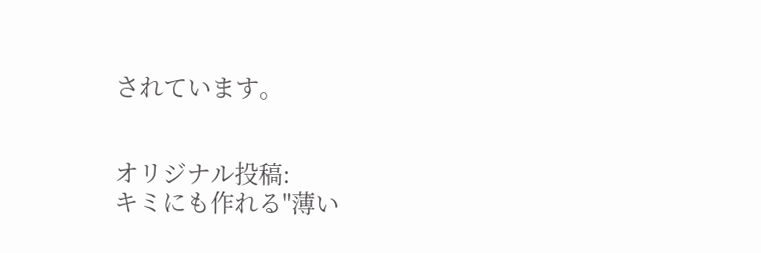されています。


オリジナル投稿:
キミにも作れる"薄い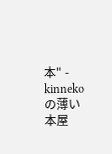本" - kinnekoの薄い本屋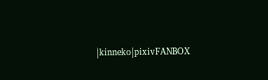|kinneko|pixivFANBOX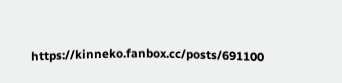https://kinneko.fanbox.cc/posts/691100